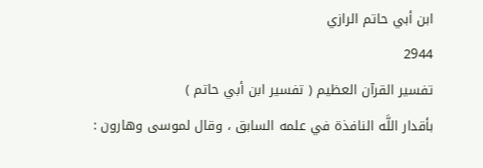ابن أبي حاتم الرازي
2944
تفسير القرآن العظيم ( تفسير ابن أبي حاتم )
بأقدار اللَّه النافذة في علمه السابق ، وقال لموسى وهارون :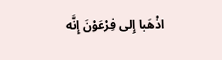اذْهَبا إِلى فِرْعَوْنَ إِنَّه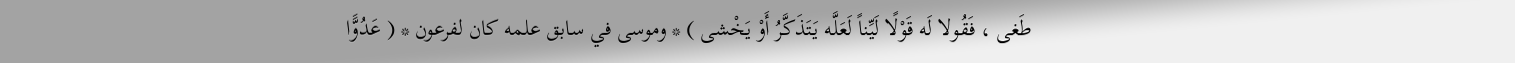طَغى ، فَقُولا لَه قَوْلًا لَيِّناً لَعَلَّه يَتَذَكَّرُ أَوْ يَخْشى ) * وموسى في سابق علمه كان لفرعون * ( عَدُوًّا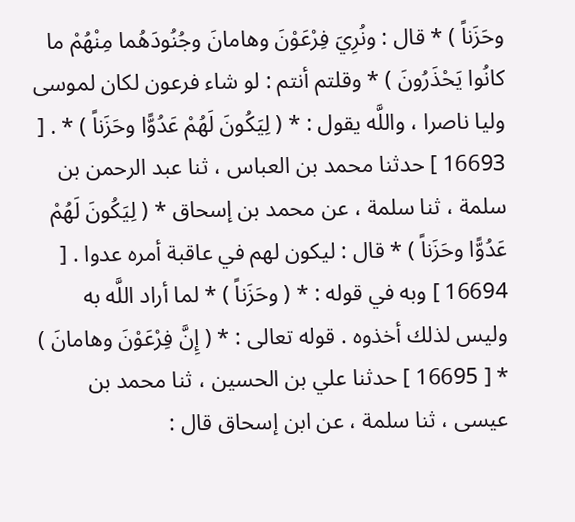وحَزَناً ) * قال : ونُرِيَ فِرْعَوْنَ وهامانَ وجُنُودَهُما مِنْهُمْ ما كانُوا يَحْذَرُونَ ) * وقلتم أنتم : لو شاء فرعون لكان لموسى وليا ناصرا ، واللَّه يقول : * ( لِيَكُونَ لَهُمْ عَدُوًّا وحَزَناً ) * . [ 16693 ] حدثنا محمد بن العباس ، ثنا عبد الرحمن بن سلمة ، ثنا سلمة ، عن محمد بن إسحاق * ( لِيَكُونَ لَهُمْ عَدُوًّا وحَزَناً ) * قال : ليكون لهم في عاقبة أمره عدوا . [ 16694 ] وبه في قوله : * ( وحَزَناً ) * لما أراد اللَّه به وليس لذلك أخذوه . قوله تعالى : * ( إِنَّ فِرْعَوْنَ وهامانَ ) * [ 16695 ] حدثنا علي بن الحسين ، ثنا محمد بن عيسى ، ثنا سلمة ، عن ابن إسحاق قال :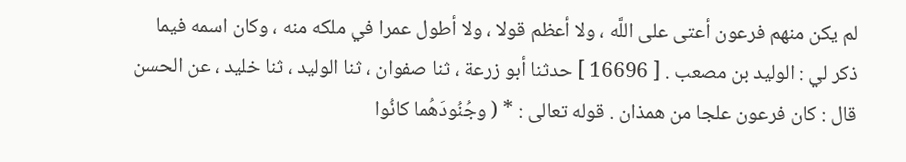لم يكن منهم فرعون أعتى على اللَّه ، ولا أعظم قولا ، ولا أطول عمرا في ملكه منه ، وكان اسمه فيما ذكر لي : الوليد بن مصعب . [ 16696 ] حدثنا أبو زرعة ، ثنا صفوان ، ثنا الوليد ، ثنا خليد ، عن الحسن قال : كان فرعون علجا من همذان . قوله تعالى : * ( وجُنُودَهُما كانُوا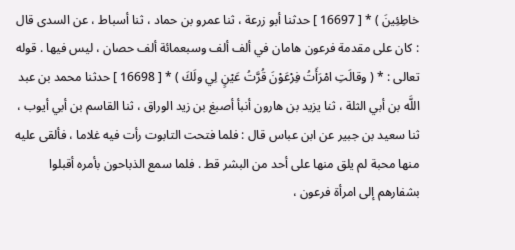خاطِئِينَ ) * [ 16697 ] حدثنا أبو زرعة ، ثنا عمرو بن حماد ، ثنا أسباط ، عن السدى قال : كان على مقدمة فرعون هامان في ألف ألف وسبعمائة ألف حصان ، ليس فيها . قوله تعالى : * ( وقالَتِ امْرَأَتُ فِرْعَوْنَ قُرَّتُ عَيْنٍ لِي ولَكَ ) * [ 16698 ] حدثنا محمد بن عبد اللَّه بن أبي الثلة ، ثنا يزيد بن هارون أنبأ أصبغ بن زيد الوراق ، ثنا القاسم بن أبي أيوب ، ثنا سعيد بن جبير عن ابن عباس قال : فلما فتحت التابوت رأت فيه غلاما ، فألقى عليه منها محبة لم يلق منها على أحد من البشر قط . فلما سمع الذباحون بأمره أقبلوا بشفارهم إلى امرأة فرعون ،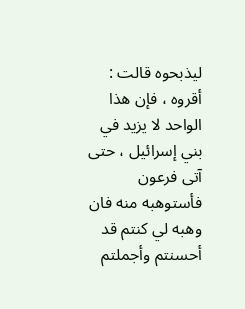ليذبحوه قالت : أقروه ، فإن هذا الواحد لا يزيد في بني إسرائيل ، حتى آتى فرعون فأستوهبه منه فان وهبه لي كنتم قد أحسنتم وأجملتم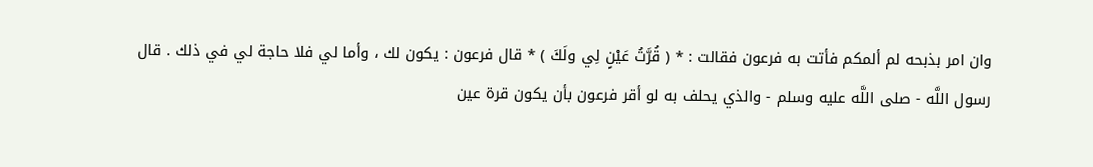وان امر بذبحه لم ألمكم فأتت به فرعون فقالت : * ( قُرَّتُ عَيْنٍ لِي ولَكَ ) * قال فرعون : يكون لك ، وأما لي فلا حاجة لي في ذلك . قال رسول اللَّه - صلى اللَّه عليه وسلم - والذي يحلف به لو أقر فرعون بأن يكون قرة عين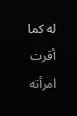له كما أقرت امرأته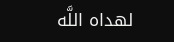لهداه اللَّه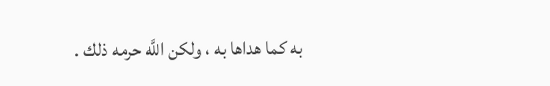به كما هداها به ، ولكن اللَّه حرمه ذلك .